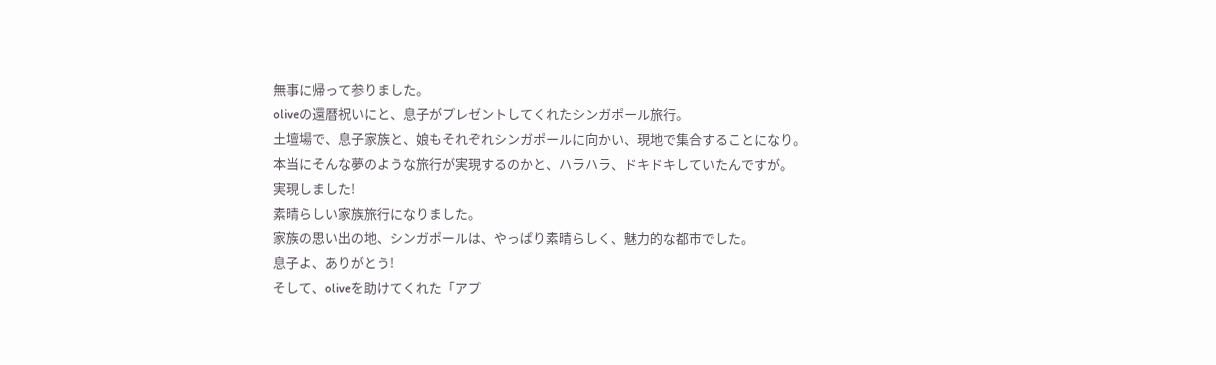無事に帰って参りました。
oliveの還暦祝いにと、息子がプレゼントしてくれたシンガポール旅行。
土壇場で、息子家族と、娘もそれぞれシンガポールに向かい、現地で集合することになり。
本当にそんな夢のような旅行が実現するのかと、ハラハラ、ドキドキしていたんですが。
実現しました!
素晴らしい家族旅行になりました。
家族の思い出の地、シンガポールは、やっぱり素晴らしく、魅力的な都市でした。
息子よ、ありがとう!
そして、oliveを助けてくれた「アプ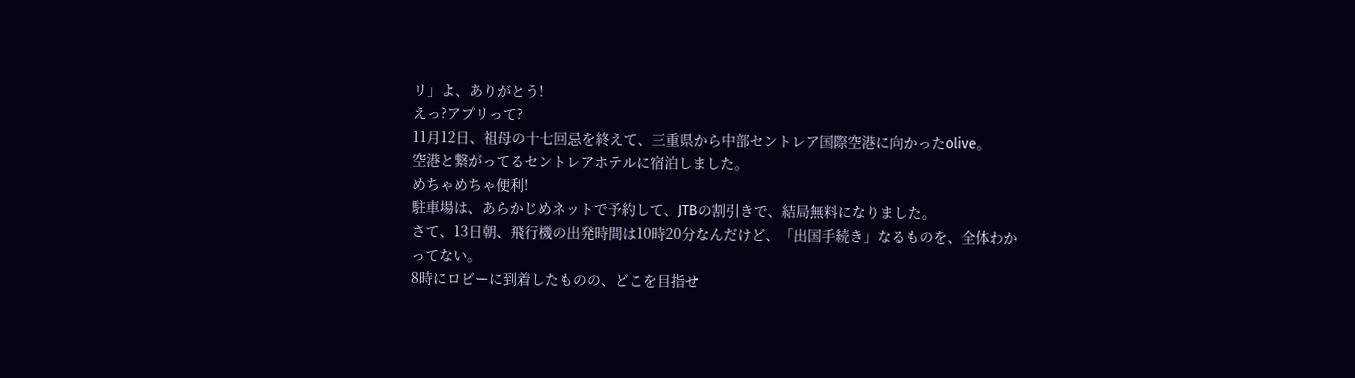リ」よ、ありがとう!
えっ?アプリって?
11月12日、祖母の十七回忌を終えて、三重県から中部セントレア国際空港に向かったolive。
空港と繋がってるセントレアホテルに宿泊しました。
めちゃめちゃ便利!
駐車場は、あらかじめネットで予約して、JTBの割引きで、結局無料になりました。
さて、13日朝、飛行機の出発時間は10時20分なんだけど、「出国手続き」なるものを、全体わかってない。
8時にロビーに到着したものの、どこを目指せ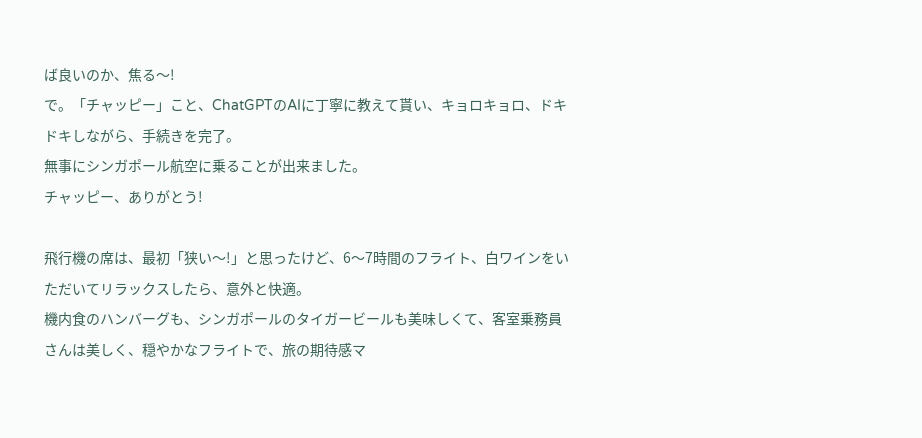ば良いのか、焦る〜!
で。「チャッピー」こと、ChatGPTのAIに丁寧に教えて貰い、キョロキョロ、ドキドキしながら、手続きを完了。
無事にシンガポール航空に乗ることが出来ました。
チャッピー、ありがとう!

飛行機の席は、最初「狭い〜!」と思ったけど、6〜7時間のフライト、白ワインをいただいてリラックスしたら、意外と快適。
機内食のハンバーグも、シンガポールのタイガービールも美味しくて、客室乗務員さんは美しく、穏やかなフライトで、旅の期待感マ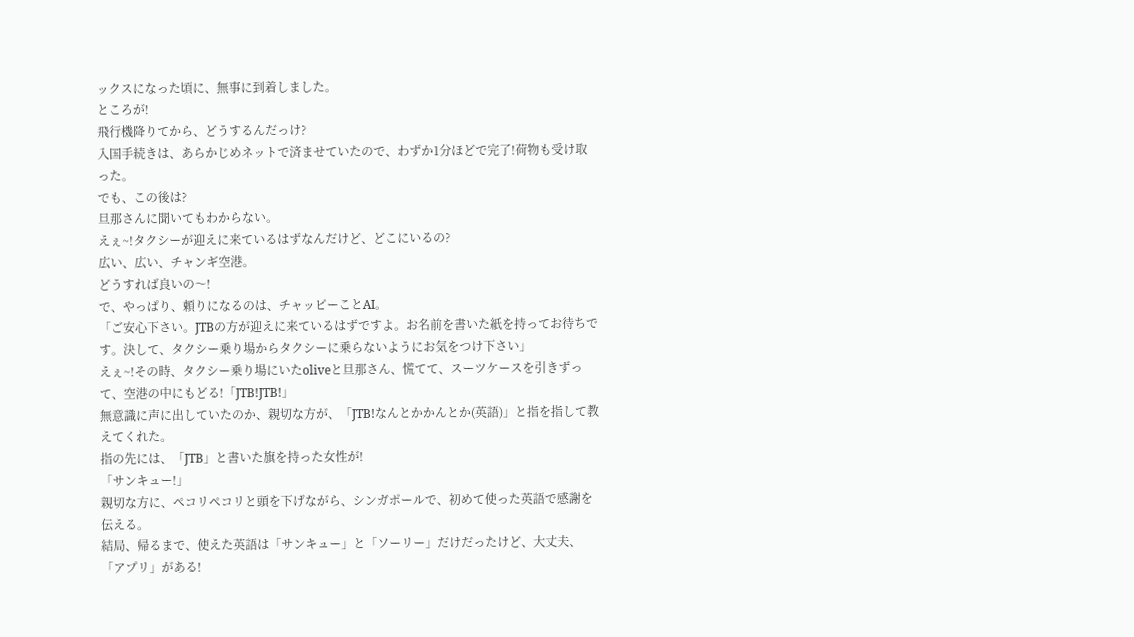ックスになった頃に、無事に到着しました。
ところが!
飛行機降りてから、どうするんだっけ?
入国手続きは、あらかじめネットで済ませていたので、わずか1分ほどで完了!荷物も受け取った。
でも、この後は?
旦那さんに聞いてもわからない。
えぇ~!タクシーが迎えに来ているはずなんだけど、どこにいるの?
広い、広い、チャンギ空港。
どうすれば良いの〜!
で、やっぱり、頼りになるのは、チャッピーことAI。
「ご安心下さい。JTBの方が迎えに来ているはずですよ。お名前を書いた紙を持ってお待ちです。決して、タクシー乗り場からタクシーに乗らないようにお気をつけ下さい」
えぇ~!その時、タクシー乗り場にいたoliveと旦那さん、慌てて、スーツケースを引きずって、空港の中にもどる!「JTB!JTB!」
無意識に声に出していたのか、親切な方が、「JTB!なんとかかんとか(英語)」と指を指して教えてくれた。
指の先には、「JTB」と書いた旗を持った女性が!
「サンキュー!」
親切な方に、ペコリペコリと頭を下げながら、シンガポールで、初めて使った英語で感謝を伝える。
結局、帰るまで、使えた英語は「サンキュー」と「ソーリー」だけだったけど、大丈夫、「アプリ」がある!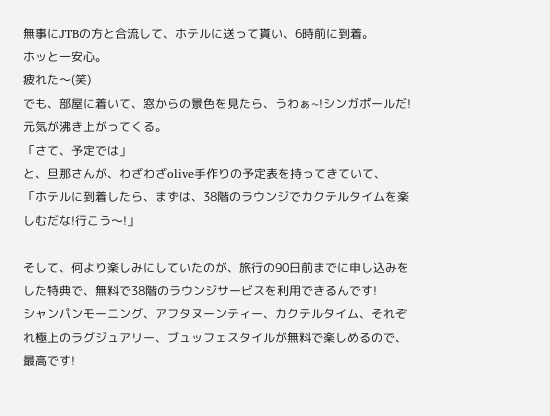無事にJTBの方と合流して、ホテルに送って貰い、6時前に到着。
ホッと一安心。
疲れた〜(笑)
でも、部屋に着いて、窓からの景色を見たら、うわぁ~!シンガポールだ!
元気が沸き上がってくる。
「さて、予定では」
と、旦那さんが、わざわざolive手作りの予定表を持ってきていて、
「ホテルに到着したら、まずは、38階のラウンジでカクテルタイムを楽しむだな!行こう〜!」

そして、何より楽しみにしていたのが、旅行の90日前までに申し込みをした特典で、無料で38階のラウンジサービスを利用できるんです!
シャンパンモーニング、アフタヌーンティー、カクテルタイム、それぞれ極上のラグジュアリー、ブュッフェスタイルが無料で楽しめるので、最高です!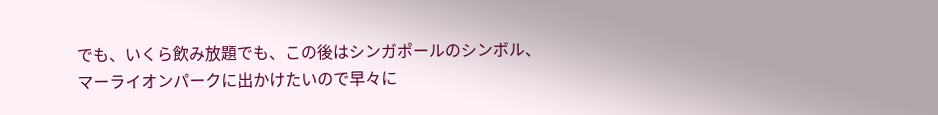でも、いくら飲み放題でも、この後はシンガポールのシンボル、マーライオンパークに出かけたいので早々に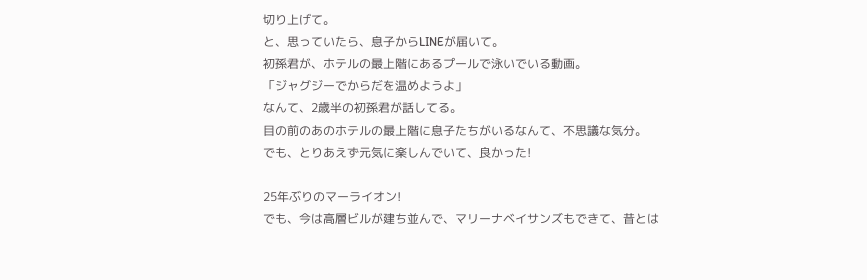切り上げて。
と、思っていたら、息子からLINEが届いて。
初孫君が、ホテルの最上階にあるプールで泳いでいる動画。
「ジャグジーでからだを温めようよ」
なんて、2歳半の初孫君が話してる。
目の前のあのホテルの最上階に息子たちがいるなんて、不思議な気分。
でも、とりあえず元気に楽しんでいて、良かった!

25年ぶりのマーライオン!
でも、今は高層ビルが建ち並んで、マリーナベイサンズもできて、昔とは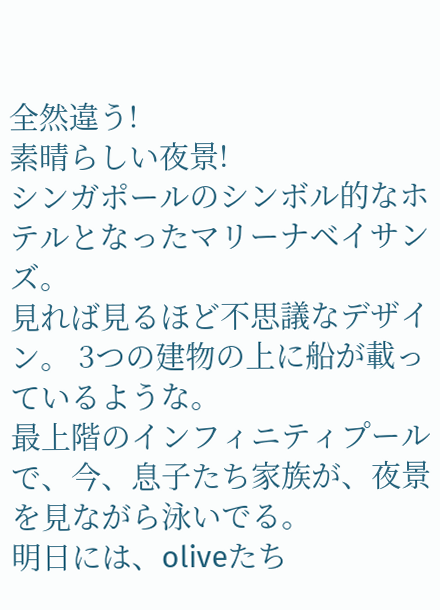全然違う!
素晴らしい夜景!
シンガポールのシンボル的なホテルとなったマリーナベイサンズ。
見れば見るほど不思議なデザイン。 3つの建物の上に船が載っているような。
最上階のインフィニティプールで、今、息子たち家族が、夜景を見ながら泳いでる。
明日には、oliveたち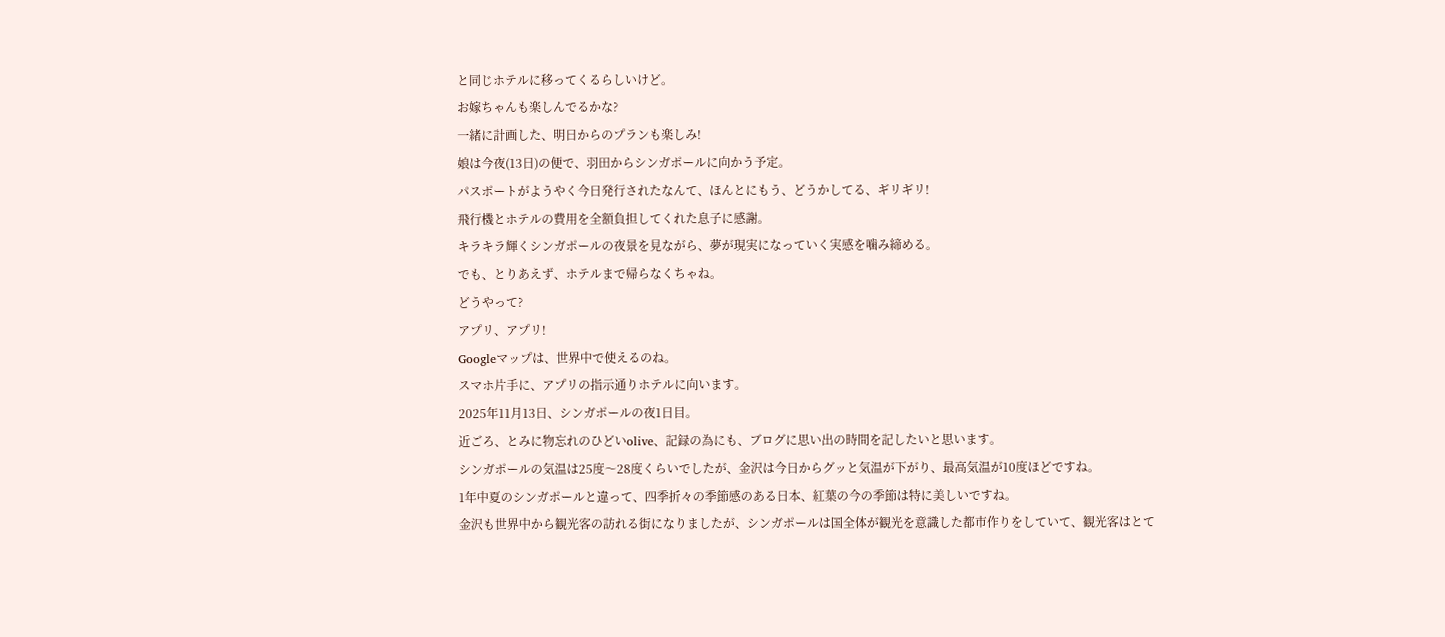と同じホテルに移ってくるらしいけど。
お嫁ちゃんも楽しんでるかな?
一緒に計画した、明日からのプランも楽しみ!
娘は今夜(13日)の便で、羽田からシンガポールに向かう予定。
パスポートがようやく今日発行されたなんて、ほんとにもう、どうかしてる、ギリギリ!
飛行機とホテルの費用を全額負担してくれた息子に感謝。
キラキラ輝くシンガポールの夜景を見ながら、夢が現実になっていく実感を噛み締める。
でも、とりあえず、ホテルまで帰らなくちゃね。
どうやって?
アプリ、アプリ!
Googleマップは、世界中で使えるのね。
スマホ片手に、アプリの指示通りホテルに向います。
2025年11月13日、シンガポールの夜1日目。
近ごろ、とみに物忘れのひどいolive、記録の為にも、ブログに思い出の時間を記したいと思います。
シンガポールの気温は25度〜28度くらいでしたが、金沢は今日からグッと気温が下がり、最高気温が10度ほどですね。
1年中夏のシンガポールと違って、四季折々の季節感のある日本、紅葉の今の季節は特に美しいですね。
金沢も世界中から観光客の訪れる街になりましたが、シンガポールは国全体が観光を意識した都市作りをしていて、観光客はとて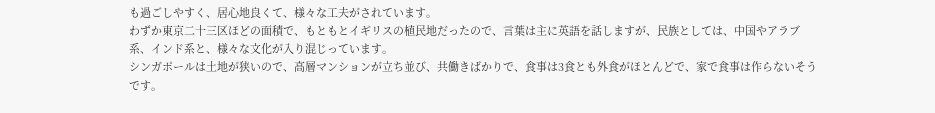も過ごしやすく、居心地良くて、様々な工夫がされています。
わずか東京二十三区ほどの面積で、もともとイギリスの植民地だったので、言葉は主に英語を話しますが、民族としては、中国やアラブ系、インド系と、様々な文化が入り混じっています。
シンガポールは土地が狭いので、高層マンションが立ち並び、共働きばかりで、食事は3食とも外食がほとんどで、家で食事は作らないそうです。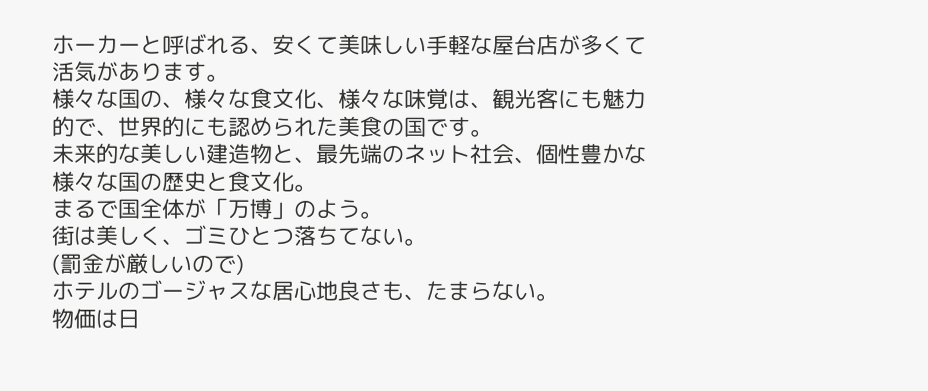ホーカーと呼ばれる、安くて美味しい手軽な屋台店が多くて活気があります。
様々な国の、様々な食文化、様々な味覚は、観光客にも魅力的で、世界的にも認められた美食の国です。
未来的な美しい建造物と、最先端のネット社会、個性豊かな様々な国の歴史と食文化。
まるで国全体が「万博」のよう。
街は美しく、ゴミひとつ落ちてない。
(罰金が厳しいので)
ホテルのゴージャスな居心地良さも、たまらない。
物価は日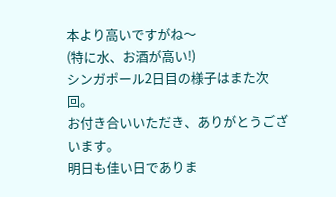本より高いですがね〜
(特に水、お酒が高い!)
シンガポール2日目の様子はまた次回。
お付き合いいただき、ありがとうございます。
明日も佳い日でありま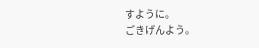すように。
ごきげんよう。